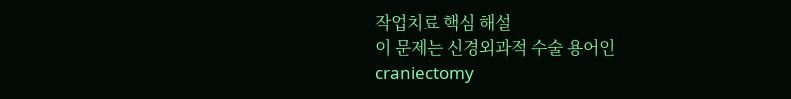작업치료 핵심 해설
이 문제는 신경외과적 수술 용어인
craniectomy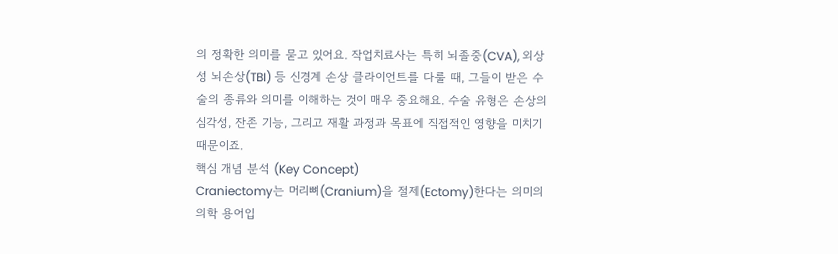의 정확한 의미를 묻고 있어요. 작업치료사는 특히 뇌졸중(CVA), 외상성 뇌손상(TBI) 등 신경계 손상 클라이언트를 다룰 때, 그들이 받은 수술의 종류와 의미를 이해하는 것이 매우 중요해요. 수술 유형은 손상의 심각성, 잔존 기능, 그리고 재활 과정과 목표에 직접적인 영향을 미치기 때문이죠.
핵심 개념 분석 (Key Concept)
Craniectomy는 머리뼈(Cranium)을 절제(Ectomy)한다는 의미의 의학 용어입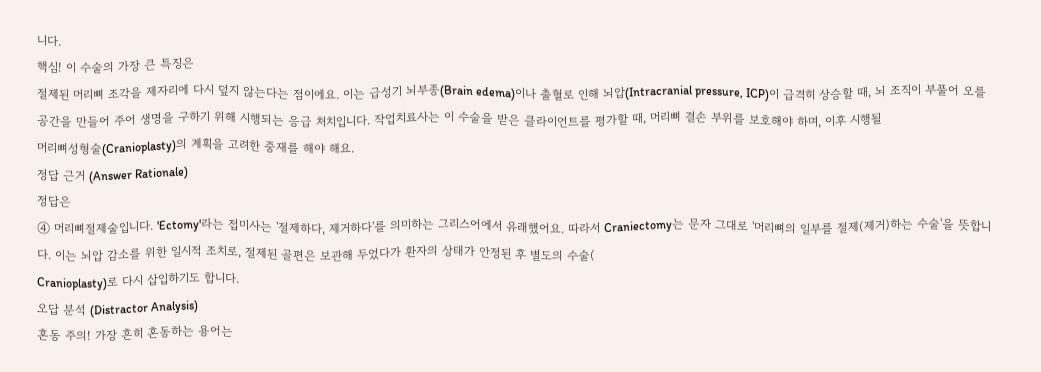니다.
핵심! 이 수술의 가장 큰 특징은
절제된 머리뼈 조각을 제자리에 다시 덮지 않는다는 점이에요. 이는 급성기 뇌부종(Brain edema)이나 출혈로 인해 뇌압(Intracranial pressure, ICP)이 급격히 상승할 때, 뇌 조직이 부풀어 오를 공간을 만들어 주어 생명을 구하기 위해 시행되는 응급 처치입니다. 작업치료사는 이 수술을 받은 클라이언트를 평가할 때, 머리뼈 결손 부위를 보호해야 하며, 이후 시행될
머리뼈성형술(Cranioplasty)의 계획을 고려한 중재를 해야 해요.
정답 근거 (Answer Rationale)
정답은
④ 머리뼈절제술입니다. 'Ectomy'라는 접미사는 '절제하다, 제거하다'를 의미하는 그리스어에서 유래했어요. 따라서 Craniectomy는 문자 그대로 '머리뼈의 일부를 절제(제거)하는 수술'을 뜻합니다. 이는 뇌압 감소를 위한 일시적 조치로, 절제된 골편은 보관해 두었다가 환자의 상태가 안정된 후 별도의 수술(
Cranioplasty)로 다시 삽입하기도 합니다.
오답 분석 (Distractor Analysis)
혼동 주의! 가장 흔히 혼동하는 용어는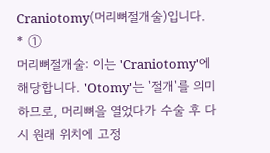Craniotomy(머리뼈절개술)입니다.
* ①
머리뼈절개술: 이는 'Craniotomy'에 해당합니다. 'Otomy'는 '절개'를 의미하므로, 머리뼈을 열었다가 수술 후 다시 원래 위치에 고정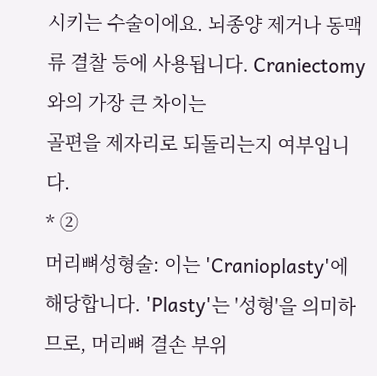시키는 수술이에요. 뇌종양 제거나 동맥류 결찰 등에 사용됩니다. Craniectomy와의 가장 큰 차이는
골편을 제자리로 되돌리는지 여부입니다.
* ②
머리뼈성형술: 이는 'Cranioplasty'에 해당합니다. 'Plasty'는 '성형'을 의미하므로, 머리뼈 결손 부위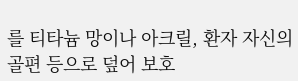를 티타늄 망이나 아크릴, 환자 자신의 골편 등으로 덮어 보호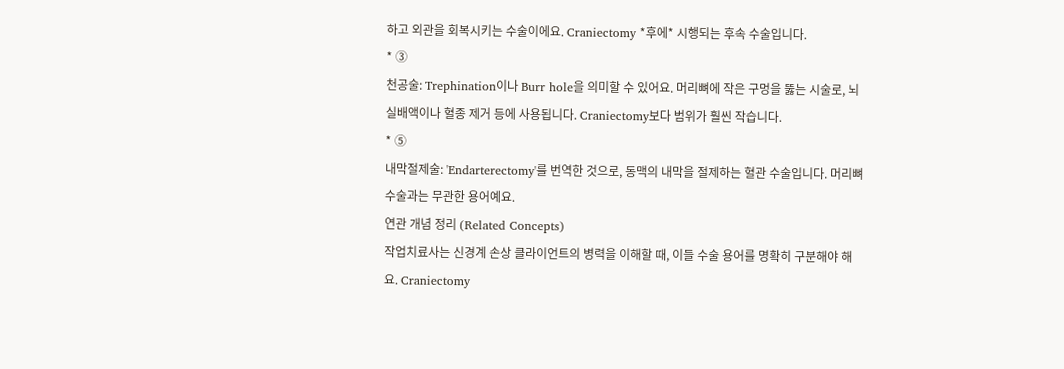하고 외관을 회복시키는 수술이에요. Craniectomy *후에* 시행되는 후속 수술입니다.
* ③
천공술: Trephination이나 Burr hole을 의미할 수 있어요. 머리뼈에 작은 구멍을 뚫는 시술로, 뇌실배액이나 혈종 제거 등에 사용됩니다. Craniectomy보다 범위가 훨씬 작습니다.
* ⑤
내막절제술: 'Endarterectomy'를 번역한 것으로, 동맥의 내막을 절제하는 혈관 수술입니다. 머리뼈 수술과는 무관한 용어예요.
연관 개념 정리 (Related Concepts)
작업치료사는 신경계 손상 클라이언트의 병력을 이해할 때, 이들 수술 용어를 명확히 구분해야 해요. Craniectomy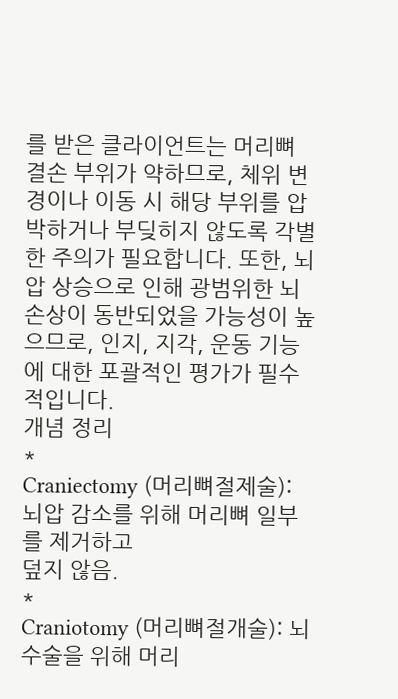를 받은 클라이언트는 머리뼈 결손 부위가 약하므로, 체위 변경이나 이동 시 해당 부위를 압박하거나 부딪히지 않도록 각별한 주의가 필요합니다. 또한, 뇌압 상승으로 인해 광범위한 뇌 손상이 동반되었을 가능성이 높으므로, 인지, 지각, 운동 기능에 대한 포괄적인 평가가 필수적입니다.
개념 정리
*
Craniectomy (머리뼈절제술): 뇌압 감소를 위해 머리뼈 일부를 제거하고
덮지 않음.
*
Craniotomy (머리뼈절개술): 뇌 수술을 위해 머리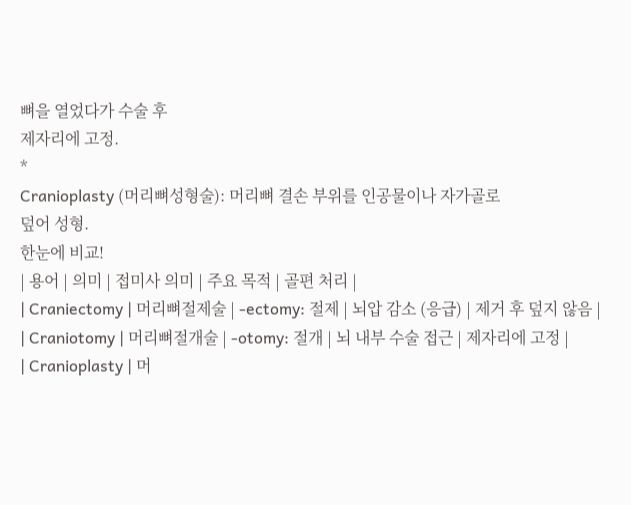뼈을 열었다가 수술 후
제자리에 고정.
*
Cranioplasty (머리뼈성형술): 머리뼈 결손 부위를 인공물이나 자가골로
덮어 성형.
한눈에 비교!
| 용어 | 의미 | 접미사 의미 | 주요 목적 | 골편 처리 |
| Craniectomy | 머리뼈절제술 | -ectomy: 절제 | 뇌압 감소 (응급) | 제거 후 덮지 않음 |
| Craniotomy | 머리뼈절개술 | -otomy: 절개 | 뇌 내부 수술 접근 | 제자리에 고정 |
| Cranioplasty | 머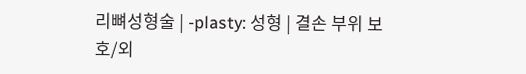리뼈성형술 | -plasty: 성형 | 결손 부위 보호/외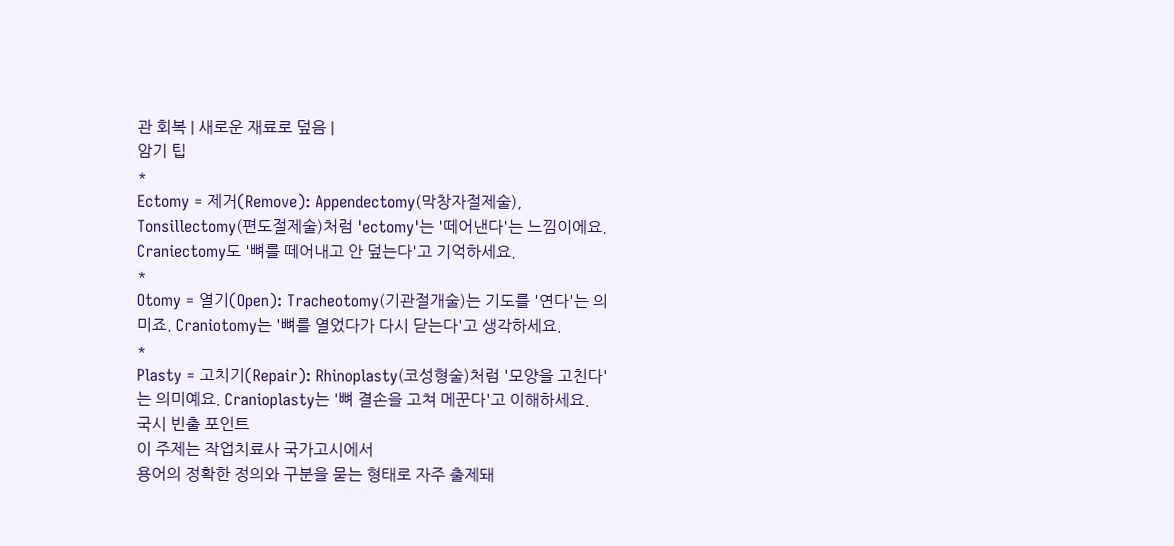관 회복 | 새로운 재료로 덮음 |
암기 팁
*
Ectomy = 제거(Remove): Appendectomy(막창자절제술), Tonsillectomy(편도절제술)처럼 'ectomy'는 '떼어낸다'는 느낌이에요. Craniectomy도 '뼈를 떼어내고 안 덮는다'고 기억하세요.
*
Otomy = 열기(Open): Tracheotomy(기관절개술)는 기도를 '연다'는 의미죠. Craniotomy는 '뼈를 열었다가 다시 닫는다'고 생각하세요.
*
Plasty = 고치기(Repair): Rhinoplasty(코성형술)처럼 '모양을 고친다'는 의미예요. Cranioplasty는 '뼈 결손을 고쳐 메꾼다'고 이해하세요.
국시 빈출 포인트
이 주제는 작업치료사 국가고시에서
용어의 정확한 정의와 구분을 묻는 형태로 자주 출제돼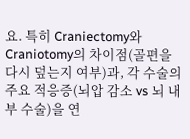요. 특히 Craniectomy와 Craniotomy의 차이점(골편을 다시 덮는지 여부)과, 각 수술의 주요 적응증(뇌압 감소 vs 뇌 내부 수술)을 연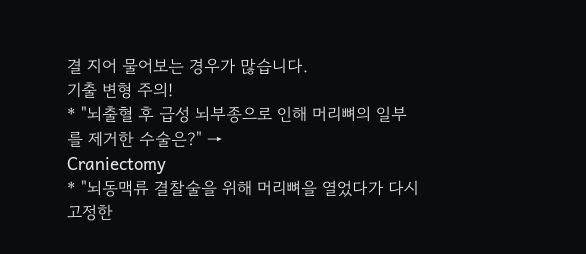결 지어 물어보는 경우가 많습니다.
기출 변형 주의!
* "뇌출혈 후 급성 뇌부종으로 인해 머리뼈의 일부를 제거한 수술은?" →
Craniectomy
* "뇌동맥류 결찰술을 위해 머리뼈을 열었다가 다시 고정한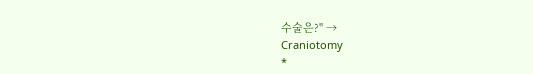수술은?" →
Craniotomy
*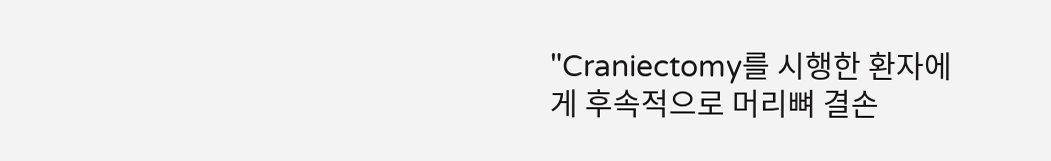"Craniectomy를 시행한 환자에게 후속적으로 머리뼈 결손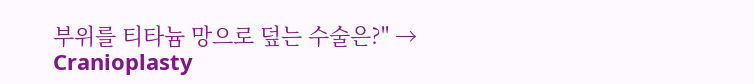부위를 티타늄 망으로 덮는 수술은?" →
Cranioplasty